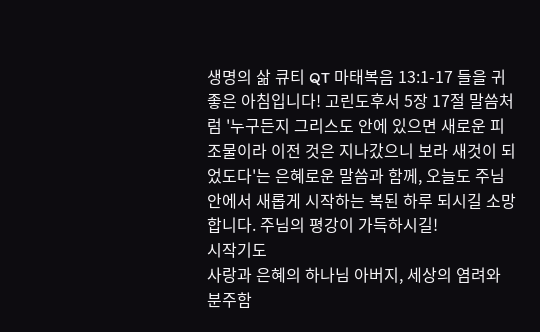생명의 삶 큐티 QT 마태복음 13:1-17 들을 귀
좋은 아침입니다! 고린도후서 5장 17절 말씀처럼 '누구든지 그리스도 안에 있으면 새로운 피조물이라 이전 것은 지나갔으니 보라 새것이 되었도다'는 은혜로운 말씀과 함께, 오늘도 주님 안에서 새롭게 시작하는 복된 하루 되시길 소망합니다. 주님의 평강이 가득하시길!
시작기도
사랑과 은혜의 하나님 아버지, 세상의 염려와 분주함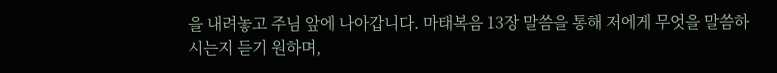을 내려놓고 주님 앞에 나아갑니다. 마태복음 13장 말씀을 통해 저에게 무엇을 말씀하시는지 듣기 원하며,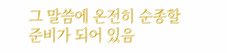그 말씀에 온전히 순종할 준비가 되어 있음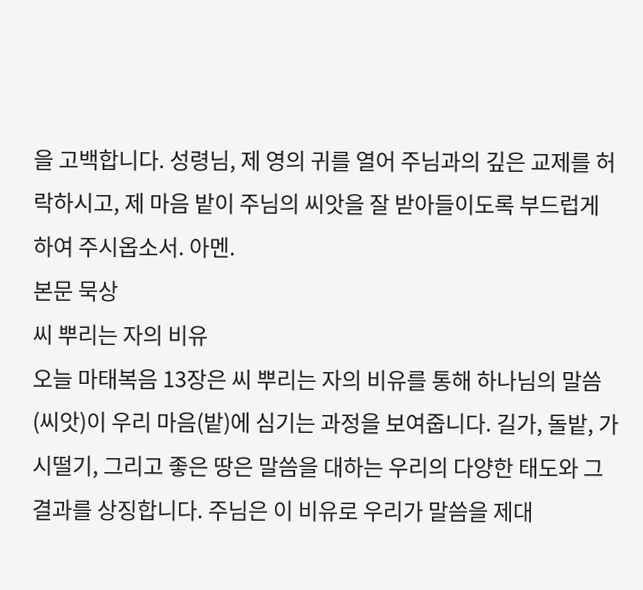을 고백합니다. 성령님, 제 영의 귀를 열어 주님과의 깊은 교제를 허락하시고, 제 마음 밭이 주님의 씨앗을 잘 받아들이도록 부드럽게 하여 주시옵소서. 아멘.
본문 묵상
씨 뿌리는 자의 비유
오늘 마태복음 13장은 씨 뿌리는 자의 비유를 통해 하나님의 말씀(씨앗)이 우리 마음(밭)에 심기는 과정을 보여줍니다. 길가, 돌밭, 가시떨기, 그리고 좋은 땅은 말씀을 대하는 우리의 다양한 태도와 그 결과를 상징합니다. 주님은 이 비유로 우리가 말씀을 제대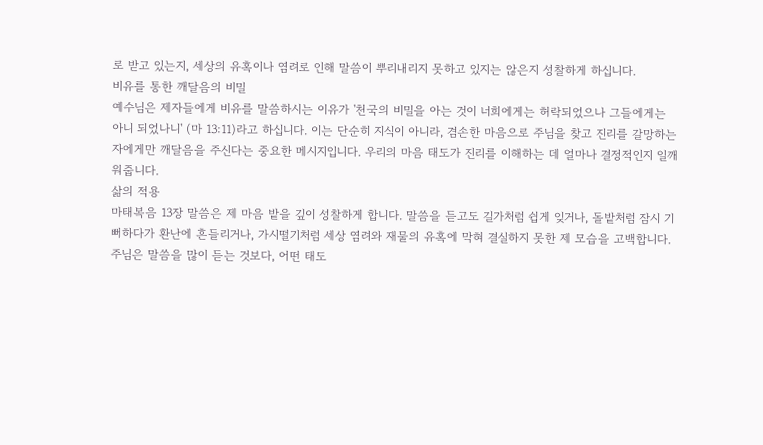로 받고 있는지, 세상의 유혹이나 염려로 인해 말씀이 뿌리내리지 못하고 있지는 않은지 성찰하게 하십니다.
비유를 통한 깨달음의 비밀
예수님은 제자들에게 비유를 말씀하시는 이유가 '천국의 비밀을 아는 것이 너희에게는 허락되었으나 그들에게는 아니 되었나니' (마 13:11)라고 하십니다. 이는 단순히 지식이 아니라, 겸손한 마음으로 주님을 찾고 진리를 갈망하는 자에게만 깨달음을 주신다는 중요한 메시지입니다. 우리의 마음 태도가 진리를 이해하는 데 얼마나 결정적인지 일깨워줍니다.
삶의 적용
마태복음 13장 말씀은 제 마음 밭을 깊이 성찰하게 합니다. 말씀을 듣고도 길가처럼 쉽게 잊거나, 돌밭처럼 잠시 기뻐하다가 환난에 흔들리거나, 가시떨기처럼 세상 염려와 재물의 유혹에 막혀 결실하지 못한 제 모습을 고백합니다. 주님은 말씀을 많이 듣는 것보다, 어떤 태도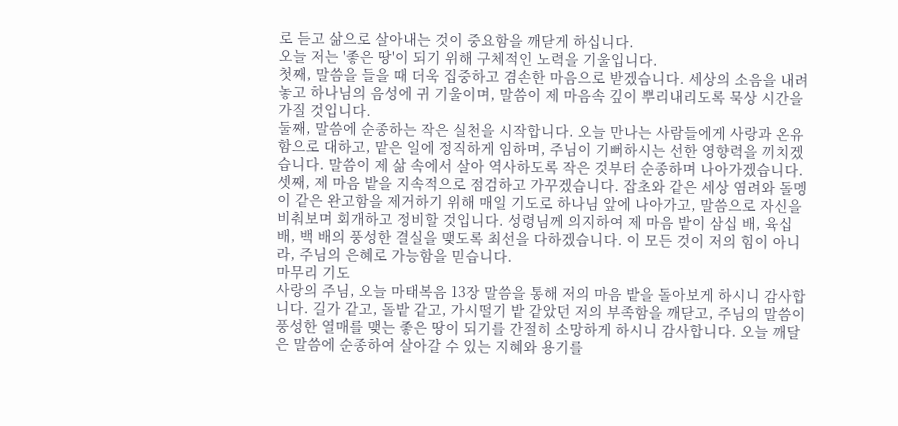로 듣고 삶으로 살아내는 것이 중요함을 깨닫게 하십니다.
오늘 저는 '좋은 땅'이 되기 위해 구체적인 노력을 기울입니다.
첫째, 말씀을 들을 때 더욱 집중하고 겸손한 마음으로 받겠습니다. 세상의 소음을 내려놓고 하나님의 음성에 귀 기울이며, 말씀이 제 마음속 깊이 뿌리내리도록 묵상 시간을 가질 것입니다.
둘째, 말씀에 순종하는 작은 실천을 시작합니다. 오늘 만나는 사람들에게 사랑과 온유함으로 대하고, 맡은 일에 정직하게 임하며, 주님이 기뻐하시는 선한 영향력을 끼치겠습니다. 말씀이 제 삶 속에서 살아 역사하도록 작은 것부터 순종하며 나아가겠습니다.
셋째, 제 마음 밭을 지속적으로 점검하고 가꾸겠습니다. 잡초와 같은 세상 염려와 돌멩이 같은 완고함을 제거하기 위해 매일 기도로 하나님 앞에 나아가고, 말씀으로 자신을 비춰보며 회개하고 정비할 것입니다. 성령님께 의지하여 제 마음 밭이 삼십 배, 육십 배, 백 배의 풍성한 결실을 맺도록 최선을 다하겠습니다. 이 모든 것이 저의 힘이 아니라, 주님의 은혜로 가능함을 믿습니다.
마무리 기도
사랑의 주님, 오늘 마태복음 13장 말씀을 통해 저의 마음 밭을 돌아보게 하시니 감사합니다. 길가 같고, 돌밭 같고, 가시떨기 밭 같았던 저의 부족함을 깨닫고, 주님의 말씀이 풍성한 열매를 맺는 좋은 땅이 되기를 간절히 소망하게 하시니 감사합니다. 오늘 깨달은 말씀에 순종하여 살아갈 수 있는 지혜와 용기를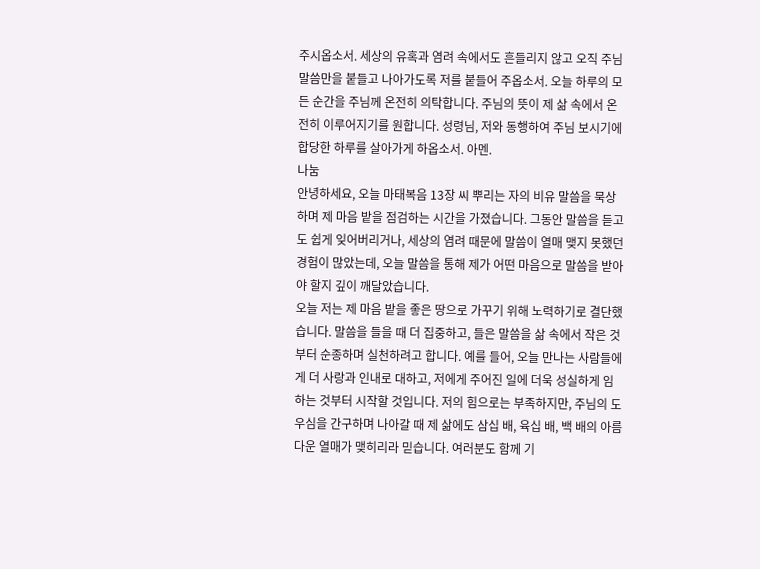주시옵소서. 세상의 유혹과 염려 속에서도 흔들리지 않고 오직 주님 말씀만을 붙들고 나아가도록 저를 붙들어 주옵소서. 오늘 하루의 모든 순간을 주님께 온전히 의탁합니다. 주님의 뜻이 제 삶 속에서 온전히 이루어지기를 원합니다. 성령님, 저와 동행하여 주님 보시기에 합당한 하루를 살아가게 하옵소서. 아멘.
나눔
안녕하세요, 오늘 마태복음 13장 씨 뿌리는 자의 비유 말씀을 묵상하며 제 마음 밭을 점검하는 시간을 가졌습니다. 그동안 말씀을 듣고도 쉽게 잊어버리거나, 세상의 염려 때문에 말씀이 열매 맺지 못했던 경험이 많았는데, 오늘 말씀을 통해 제가 어떤 마음으로 말씀을 받아야 할지 깊이 깨달았습니다.
오늘 저는 제 마음 밭을 좋은 땅으로 가꾸기 위해 노력하기로 결단했습니다. 말씀을 들을 때 더 집중하고, 들은 말씀을 삶 속에서 작은 것부터 순종하며 실천하려고 합니다. 예를 들어, 오늘 만나는 사람들에게 더 사랑과 인내로 대하고, 저에게 주어진 일에 더욱 성실하게 임하는 것부터 시작할 것입니다. 저의 힘으로는 부족하지만, 주님의 도우심을 간구하며 나아갈 때 제 삶에도 삼십 배, 육십 배, 백 배의 아름다운 열매가 맺히리라 믿습니다. 여러분도 함께 기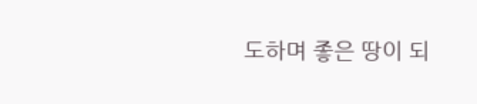도하며 좋은 땅이 되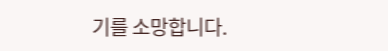기를 소망합니다.